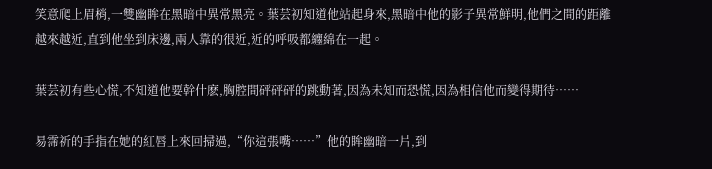笑意爬上眉梢,一雙幽眸在黑暗中異常黑亮。葉芸初知道他站起身來,黑暗中他的影子異常鮮明,他們之間的距離越來越近,直到他坐到床邊,兩人靠的很近,近的呼吸都纏綿在一起。

葉芸初有些心慌,不知道他要幹什麽,胸腔間砰砰砰的跳動著,因為未知而恐慌,因為相信他而變得期待……

易霈祈的手指在她的紅唇上來回掃過,“你這張嘴……”他的眸幽暗一片,到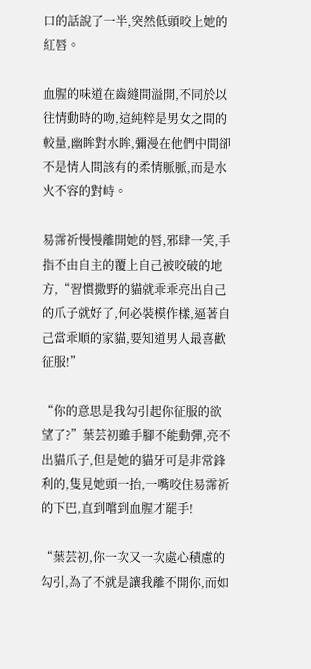口的話說了一半,突然低頭咬上她的紅唇。

血腥的味道在齒縫間溢開,不同於以往情動時的吻,這純粹是男女之間的較量,幽眸對水眸,彌漫在他們中間卻不是情人間該有的柔情脈脈,而是水火不容的對峙。

易霈祈慢慢離開她的唇,邪肆一笑,手指不由自主的覆上自己被咬破的地方,“習慣撒野的貓就乖乖亮出自己的爪子就好了,何必裝模作樣,逼著自己當乖順的家貓,要知道男人最喜歡征服!”

“你的意思是我勾引起你征服的欲望了?”葉芸初雖手腳不能動彈,亮不出貓爪子,但是她的貓牙可是非常鋒利的,隻見她頭一抬,一嘴咬住易霈祈的下巴,直到嚐到血腥才罷手!

“葉芸初,你一次又一次處心積慮的勾引,為了不就是讓我離不開你,而如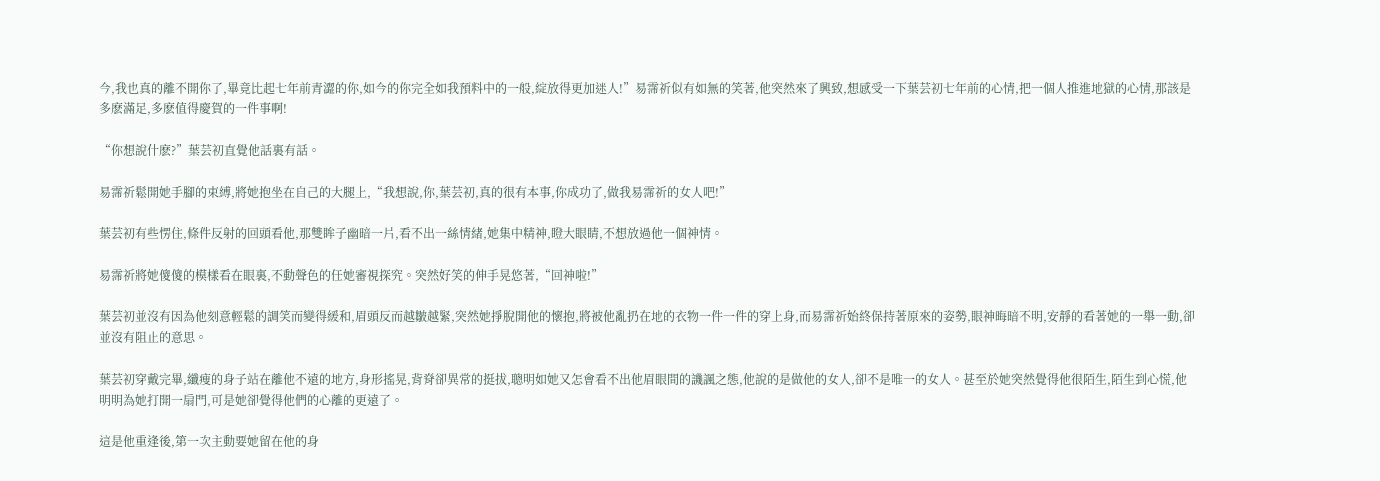今,我也真的離不開你了,畢竟比起七年前青澀的你,如今的你完全如我預料中的一般,綻放得更加迷人!”易霈祈似有如無的笑著,他突然來了興致,想感受一下葉芸初七年前的心情,把一個人推進地獄的心情,那該是多麽滿足,多麽值得慶賀的一件事啊!

“你想說什麽?”葉芸初直覺他話裏有話。

易霈祈鬆開她手腳的束縛,將她抱坐在自己的大腿上,“我想說,你,葉芸初,真的很有本事,你成功了,做我易霈祈的女人吧!”

葉芸初有些愣住,條件反射的回頭看他,那雙眸子幽暗一片,看不出一絲情緒,她集中精神,瞪大眼睛,不想放過他一個神情。

易霈祈將她傻傻的模樣看在眼裏,不動聲色的任她審視探究。突然好笑的伸手晃悠著,“回神啦!”

葉芸初並沒有因為他刻意輕鬆的調笑而變得緩和,眉頭反而越皺越緊,突然她掙脫開他的懷抱,將被他亂扔在地的衣物一件一件的穿上身,而易霈祈始終保持著原來的姿勢,眼神晦暗不明,安靜的看著她的一舉一動,卻並沒有阻止的意思。

葉芸初穿戴完畢,纖瘦的身子站在離他不遠的地方,身形搖晃,背脊卻異常的挺拔,聰明如她又怎會看不出他眉眼間的譏諷之態,他說的是做他的女人,卻不是唯一的女人。甚至於她突然覺得他很陌生,陌生到心慌,他明明為她打開一扇門,可是她卻覺得他們的心離的更遠了。

這是他重逢後,第一次主動要她留在他的身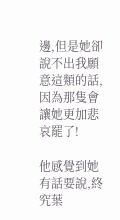邊,但是她卻說不出我願意這類的話,因為那隻會讓她更加悲哀罷了!

他感覺到她有話要說,終究葉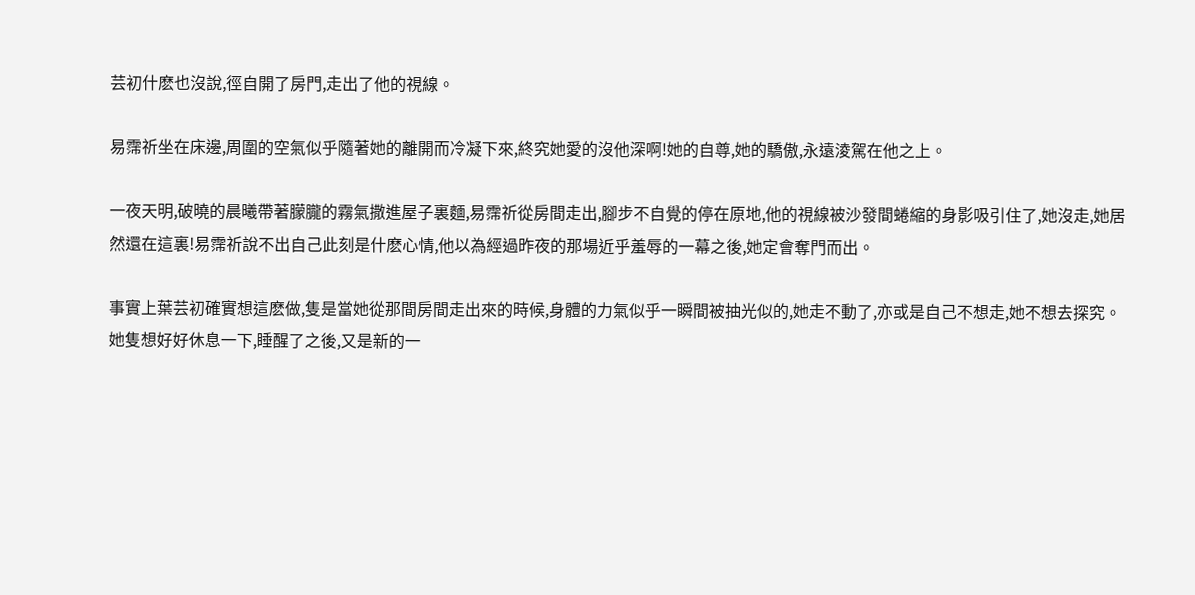芸初什麽也沒說,徑自開了房門,走出了他的視線。

易霈祈坐在床邊,周圍的空氣似乎隨著她的離開而冷凝下來,終究她愛的沒他深啊!她的自尊,她的驕傲,永遠淩駕在他之上。

一夜天明,破曉的晨曦帶著朦朧的霧氣撒進屋子裏麵,易霈祈從房間走出,腳步不自覺的停在原地,他的視線被沙發間蜷縮的身影吸引住了,她沒走,她居然還在這裏!易霈祈說不出自己此刻是什麽心情,他以為經過昨夜的那場近乎羞辱的一幕之後,她定會奪門而出。

事實上葉芸初確實想這麽做,隻是當她從那間房間走出來的時候,身體的力氣似乎一瞬間被抽光似的,她走不動了,亦或是自己不想走,她不想去探究。她隻想好好休息一下,睡醒了之後,又是新的一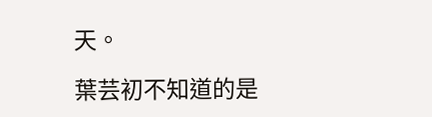天。

葉芸初不知道的是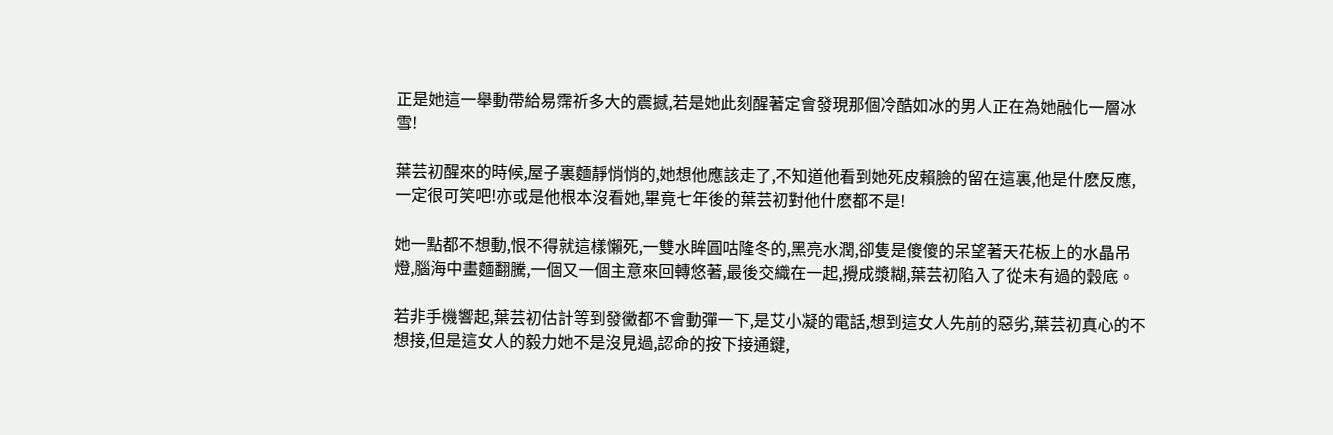正是她這一舉動帶給易霈祈多大的震撼,若是她此刻醒著定會發現那個冷酷如冰的男人正在為她融化一層冰雪!

葉芸初醒來的時候,屋子裏麵靜悄悄的,她想他應該走了,不知道他看到她死皮賴臉的留在這裏,他是什麽反應,一定很可笑吧!亦或是他根本沒看她,畢竟七年後的葉芸初對他什麽都不是!

她一點都不想動,恨不得就這樣懶死,一雙水眸圓咕隆冬的,黑亮水潤,卻隻是傻傻的呆望著天花板上的水晶吊燈,腦海中畫麵翻騰,一個又一個主意來回轉悠著,最後交織在一起,攪成漿糊,葉芸初陷入了從未有過的穀底。

若非手機響起,葉芸初估計等到發黴都不會動彈一下,是艾小凝的電話,想到這女人先前的惡劣,葉芸初真心的不想接,但是這女人的毅力她不是沒見過,認命的按下接通鍵,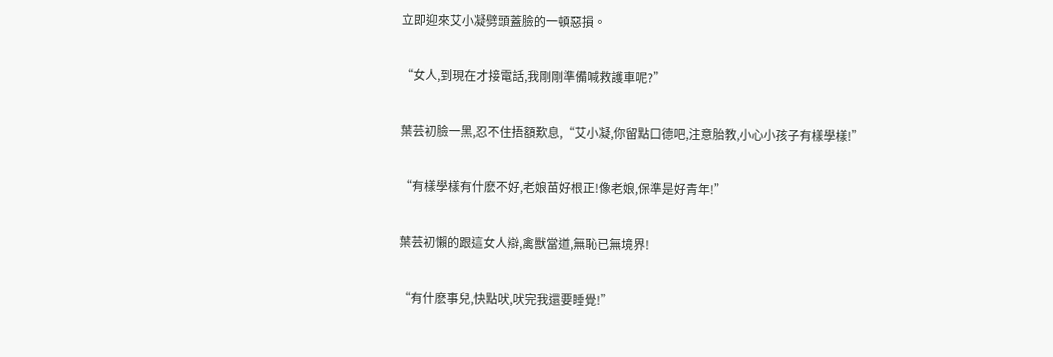立即迎來艾小凝劈頭蓋臉的一頓惡損。

“女人,到現在才接電話,我剛剛準備喊救護車呢?”

葉芸初臉一黑,忍不住捂額歎息,“艾小凝,你留點口德吧,注意胎教,小心小孩子有樣學樣!”

“有樣學樣有什麽不好,老娘苗好根正!像老娘,保準是好青年!”

葉芸初懶的跟這女人辯,禽獸當道,無恥已無境界!

“有什麽事兒,快點吠,吠完我還要睡覺!”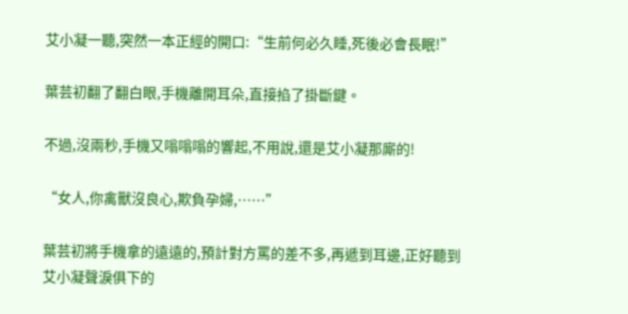艾小凝一聽,突然一本正經的開口:“生前何必久睡,死後必會長眠!”

葉芸初翻了翻白眼,手機離開耳朵,直接掐了掛斷鍵。

不過,沒兩秒,手機又嗡嗡嗡的響起,不用說,還是艾小凝那廝的!

“女人,你禽獸沒良心,欺負孕婦,……”

葉芸初將手機拿的遠遠的,預計對方罵的差不多,再遞到耳邊,正好聽到艾小凝聲淚俱下的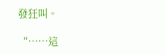發狂叫。

“……這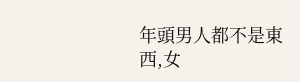年頭男人都不是東西,女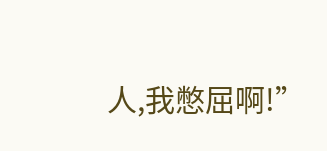人,我憋屈啊!”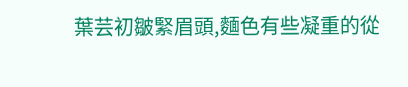葉芸初皺緊眉頭,麵色有些凝重的從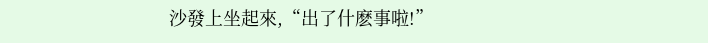沙發上坐起來,“出了什麽事啦!”